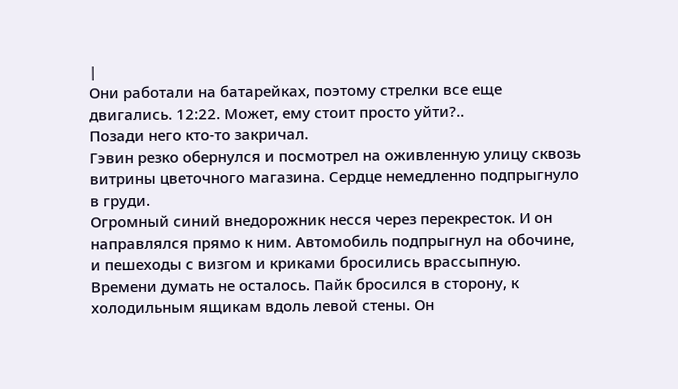|
Они работали на батарейках, поэтому стрелки все еще двигались. 12:22. Может, ему стоит просто уйти?..
Позади него кто-то закричал.
Гэвин резко обернулся и посмотрел на оживленную улицу сквозь витрины цветочного магазина. Сердце немедленно подпрыгнуло в груди.
Огромный синий внедорожник несся через перекресток. И он направлялся прямо к ним. Автомобиль подпрыгнул на обочине, и пешеходы с визгом и криками бросились врассыпную.
Времени думать не осталось. Пайк бросился в сторону, к холодильным ящикам вдоль левой стены. Он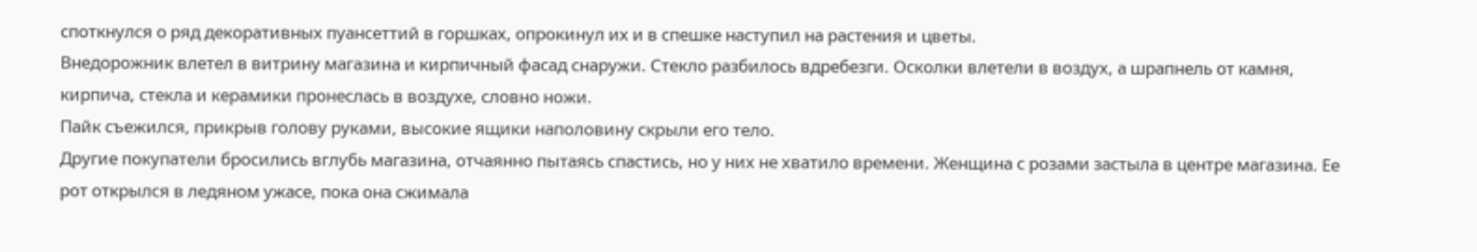споткнулся о ряд декоративных пуансеттий в горшках, опрокинул их и в спешке наступил на растения и цветы.
Внедорожник влетел в витрину магазина и кирпичный фасад снаружи. Стекло разбилось вдребезги. Осколки влетели в воздух, а шрапнель от камня, кирпича, стекла и керамики пронеслась в воздухе, словно ножи.
Пайк съежился, прикрыв голову руками, высокие ящики наполовину скрыли его тело.
Другие покупатели бросились вглубь магазина, отчаянно пытаясь спастись, но у них не хватило времени. Женщина с розами застыла в центре магазина. Ее рот открылся в ледяном ужасе, пока она сжимала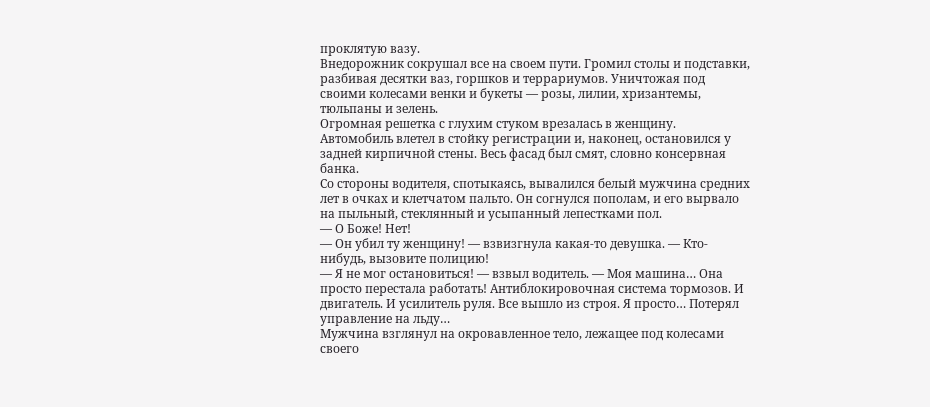проклятую вазу.
Внедорожник сокрушал все на своем пути. Громил столы и подставки, разбивая десятки ваз, горшков и террариумов. Уничтожая под своими колесами венки и букеты — розы, лилии, хризантемы, тюльпаны и зелень.
Огромная решетка с глухим стуком врезалась в женщину. Автомобиль влетел в стойку регистрации и, наконец, остановился у задней кирпичной стены. Весь фасад был смят, словно консервная банка.
Со стороны водителя, спотыкаясь, вывалился белый мужчина средних лет в очках и клетчатом пальто. Он согнулся пополам, и его вырвало на пыльный, стеклянный и усыпанный лепестками пол.
— О Боже! Нет!
— Он убил ту женщину! — взвизгнула какая-то девушка. — Кто-нибудь, вызовите полицию!
— Я не мог остановиться! — взвыл водитель. — Моя машина… Она просто перестала работать! Антиблокировочная система тормозов. И двигатель. И усилитель руля. Все вышло из строя. Я просто… Потерял управление на льду…
Мужчина взглянул на окровавленное тело, лежащее под колесами своего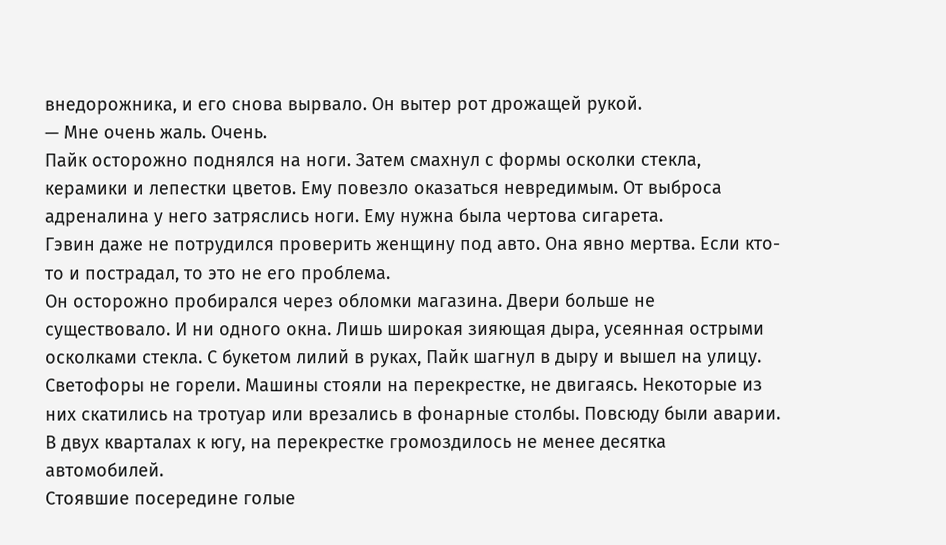внедорожника, и его снова вырвало. Он вытер рот дрожащей рукой.
— Мне очень жаль. Очень.
Пайк осторожно поднялся на ноги. Затем смахнул с формы осколки стекла, керамики и лепестки цветов. Ему повезло оказаться невредимым. От выброса адреналина у него затряслись ноги. Ему нужна была чертова сигарета.
Гэвин даже не потрудился проверить женщину под авто. Она явно мертва. Если кто-то и пострадал, то это не его проблема.
Он осторожно пробирался через обломки магазина. Двери больше не существовало. И ни одного окна. Лишь широкая зияющая дыра, усеянная острыми осколками стекла. С букетом лилий в руках, Пайк шагнул в дыру и вышел на улицу.
Светофоры не горели. Машины стояли на перекрестке, не двигаясь. Некоторые из них скатились на тротуар или врезались в фонарные столбы. Повсюду были аварии. В двух кварталах к югу, на перекрестке громоздилось не менее десятка автомобилей.
Стоявшие посередине голые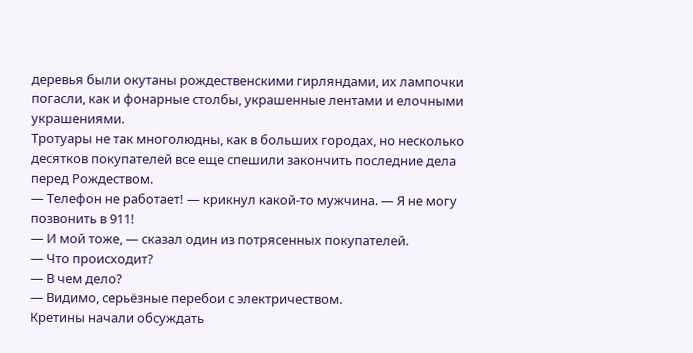деревья были окутаны рождественскими гирляндами, их лампочки погасли, как и фонарные столбы, украшенные лентами и елочными украшениями.
Тротуары не так многолюдны, как в больших городах, но несколько десятков покупателей все еще спешили закончить последние дела перед Рождеством.
— Телефон не работает! — крикнул какой-то мужчина. — Я не могу позвонить в 911!
— И мой тоже, — сказал один из потрясенных покупателей.
— Что происходит?
— В чем дело?
— Видимо, серьёзные перебои с электричеством.
Кретины начали обсуждать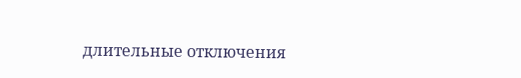длительные отключения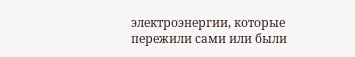электроэнергии, которые пережили сами или были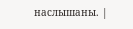наслышаны. |